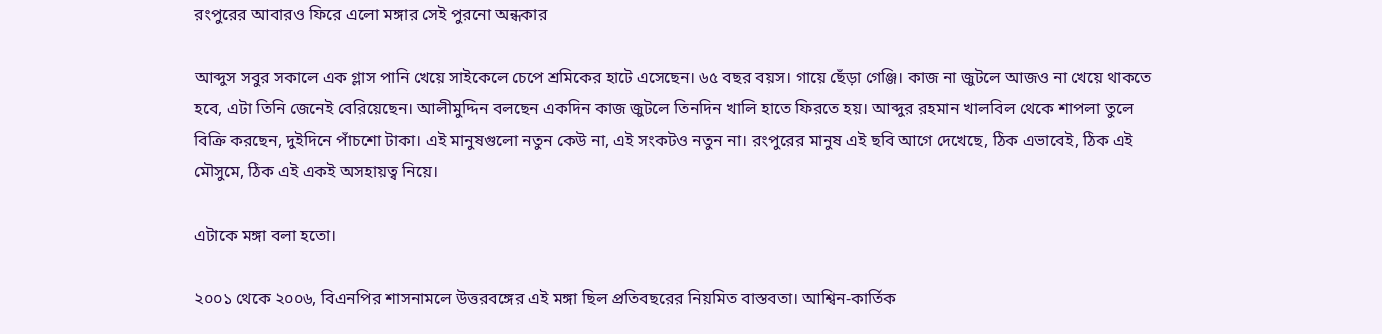রংপুরের আবারও ফিরে এলো মঙ্গার সেই পুরনো অন্ধকার

আব্দুস সবুর সকালে এক গ্লাস পানি খেয়ে সাইকেলে চেপে শ্রমিকের হাটে এসেছেন। ৬৫ বছর বয়স। গায়ে ছেঁড়া গেঞ্জি। কাজ না জুটলে আজও না খেয়ে থাকতে হবে, এটা তিনি জেনেই বেরিয়েছেন। আলীমুদ্দিন বলছেন একদিন কাজ জুটলে তিনদিন খালি হাতে ফিরতে হয়। আব্দুর রহমান খালবিল থেকে শাপলা তুলে বিক্রি করছেন, দুইদিনে পাঁচশো টাকা। এই মানুষগুলো নতুন কেউ না, এই সংকটও নতুন না। রংপুরের মানুষ এই ছবি আগে দেখেছে, ঠিক এভাবেই, ঠিক এই মৌসুমে, ঠিক এই একই অসহায়ত্ব নিয়ে।

এটাকে মঙ্গা বলা হতো।

২০০১ থেকে ২০০৬, বিএনপির শাসনামলে উত্তরবঙ্গের এই মঙ্গা ছিল প্রতিবছরের নিয়মিত বাস্তবতা। আশ্বিন-কার্তিক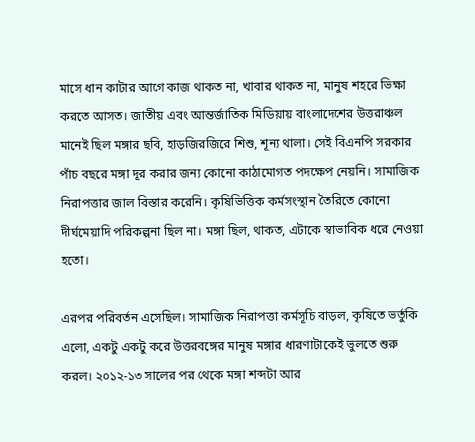মাসে ধান কাটার আগে কাজ থাকত না, খাবার থাকত না, মানুষ শহরে ভিক্ষা করতে আসত। জাতীয় এবং আন্তর্জাতিক মিডিয়ায় বাংলাদেশের উত্তরাঞ্চল মানেই ছিল মঙ্গার ছবি, হাড়জিরজিরে শিশু, শূন্য থালা। সেই বিএনপি সরকার পাঁচ বছরে মঙ্গা দূর করার জন্য কোনো কাঠামোগত পদক্ষেপ নেয়নি। সামাজিক নিরাপত্তার জাল বিস্তার করেনি। কৃষিভিত্তিক কর্মসংস্থান তৈরিতে কোনো দীর্ঘমেয়াদি পরিকল্পনা ছিল না। মঙ্গা ছিল, থাকত, এটাকে স্বাভাবিক ধরে নেওয়া হতো।

এরপর পরিবর্তন এসেছিল। সামাজিক নিরাপত্তা কর্মসূচি বাড়ল, কৃষিতে ভর্তুকি এলো, একটু একটু করে উত্তরবঙ্গের মানুষ মঙ্গার ধারণাটাকেই ভুলতে শুরু করল। ২০১২-১৩ সালের পর থেকে মঙ্গা শব্দটা আর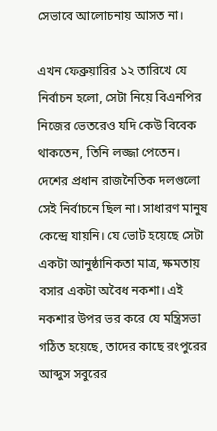সেভাবে আলোচনায় আসত না।

এখন ফেব্রুয়ারির ১২ তারিখে যে নির্বাচন হলো, সেটা নিয়ে বিএনপির নিজের ভেতরেও যদি কেউ বিবেক থাকতেন, তিনি লজ্জা পেতেন। দেশের প্রধান রাজনৈতিক দলগুলো সেই নির্বাচনে ছিল না। সাধারণ মানুষ কেন্দ্রে যায়নি। যে ভোট হয়েছে সেটা একটা আনুষ্ঠানিকতা মাত্র, ক্ষমতায় বসার একটা অবৈধ নকশা। এই নকশার উপর ভর করে যে মন্ত্রিসভা গঠিত হয়েছে, তাদের কাছে রংপুরের আব্দুস সবুরের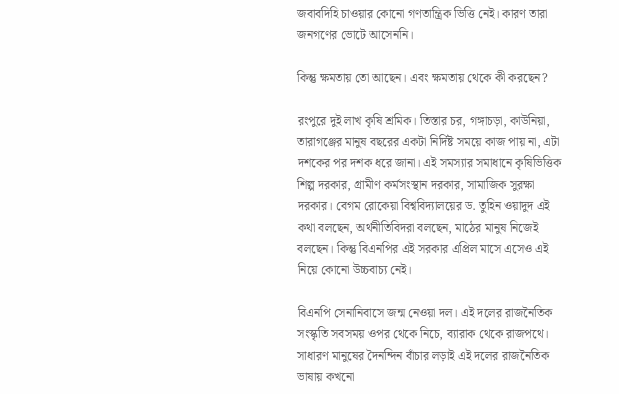জবাবদিহি চাওয়ার কোনো গণতান্ত্রিক ভিত্তি নেই। কারণ তারা জনগণের ভোটে আসেননি।

কিন্তু ক্ষমতায় তো আছেন। এবং ক্ষমতায় থেকে কী করছেন?

রংপুরে দুই লাখ কৃষি শ্রমিক। তিস্তার চর, গঙ্গাচড়া, কাউনিয়া, তারাগঞ্জের মানুষ বছরের একটা নির্দিষ্ট সময়ে কাজ পায় না, এটা দশকের পর দশক ধরে জানা। এই সমস্যার সমাধানে কৃষিভিত্তিক শিল্প দরকার, গ্রামীণ কর্মসংস্থান দরকার, সামাজিক সুরক্ষা দরকার। বেগম রোকেয়া বিশ্ববিদ্যালয়ের ড. তুহিন ওয়াদুদ এই কথা বলছেন, অর্থনীতিবিদরা বলছেন, মাঠের মানুষ নিজেই বলছেন। কিন্তু বিএনপির এই সরকার এপ্রিল মাসে এসেও এই নিয়ে কোনো উচ্চবাচ্য নেই।

বিএনপি সেনানিবাসে জন্ম নেওয়া দল। এই দলের রাজনৈতিক সংস্কৃতি সবসময় ওপর থেকে নিচে, ব্যারাক থেকে রাজপথে। সাধারণ মানুষের দৈনন্দিন বাঁচার লড়াই এই দলের রাজনৈতিক ভাষায় কখনো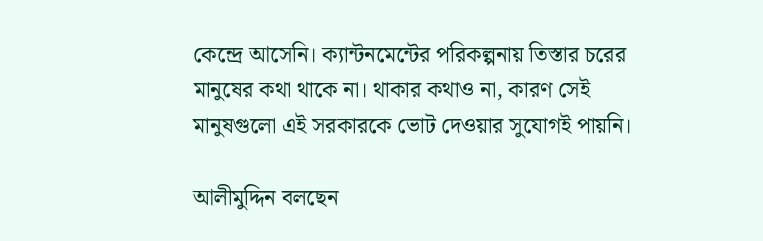কেন্দ্রে আসেনি। ক্যান্টনমেন্টের পরিকল্পনায় তিস্তার চরের মানুষের কথা থাকে না। থাকার কথাও না, কারণ সেই মানুষগুলো এই সরকারকে ভোট দেওয়ার সুযোগই পায়নি।

আলীমুদ্দিন বলছেন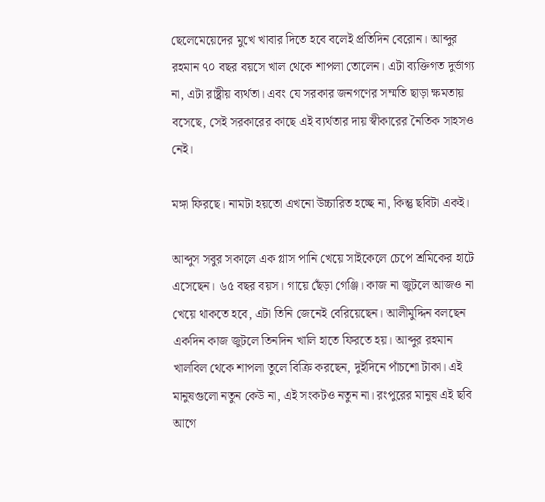ছেলেমেয়েদের মুখে খাবার দিতে হবে বলেই প্রতিদিন বেরোন। আব্দুর রহমান ৭০ বছর বয়সে খাল থেকে শাপলা তোলেন। এটা ব্যক্তিগত দুর্ভাগ্য না, এটা রাষ্ট্রীয় ব্যর্থতা। এবং যে সরকার জনগণের সম্মতি ছাড়া ক্ষমতায় বসেছে, সেই সরকারের কাছে এই ব্যর্থতার দায় স্বীকারের নৈতিক সাহসও নেই।

মঙ্গা ফিরছে। নামটা হয়তো এখনো উচ্চারিত হচ্ছে না, কিন্তু ছবিটা একই।

আব্দুস সবুর সকালে এক গ্লাস পানি খেয়ে সাইকেলে চেপে শ্রমিকের হাটে এসেছেন। ৬৫ বছর বয়স। গায়ে ছেঁড়া গেঞ্জি। কাজ না জুটলে আজও না খেয়ে থাকতে হবে, এটা তিনি জেনেই বেরিয়েছেন। আলীমুদ্দিন বলছেন একদিন কাজ জুটলে তিনদিন খালি হাতে ফিরতে হয়। আব্দুর রহমান খালবিল থেকে শাপলা তুলে বিক্রি করছেন, দুইদিনে পাঁচশো টাকা। এই মানুষগুলো নতুন কেউ না, এই সংকটও নতুন না। রংপুরের মানুষ এই ছবি আগে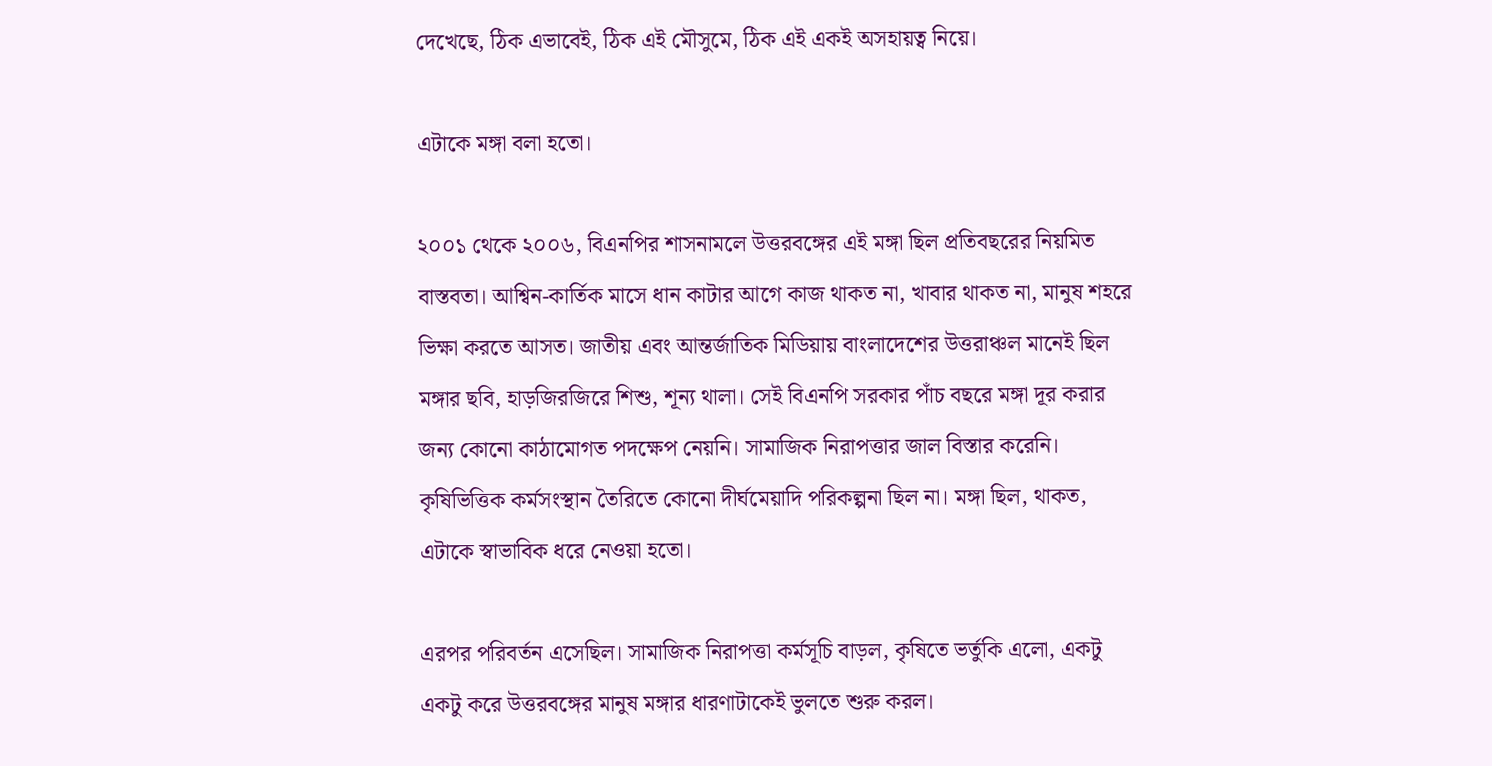দেখেছে, ঠিক এভাবেই, ঠিক এই মৌসুমে, ঠিক এই একই অসহায়ত্ব নিয়ে।

এটাকে মঙ্গা বলা হতো।

২০০১ থেকে ২০০৬, বিএনপির শাসনামলে উত্তরবঙ্গের এই মঙ্গা ছিল প্রতিবছরের নিয়মিত বাস্তবতা। আশ্বিন-কার্তিক মাসে ধান কাটার আগে কাজ থাকত না, খাবার থাকত না, মানুষ শহরে ভিক্ষা করতে আসত। জাতীয় এবং আন্তর্জাতিক মিডিয়ায় বাংলাদেশের উত্তরাঞ্চল মানেই ছিল মঙ্গার ছবি, হাড়জিরজিরে শিশু, শূন্য থালা। সেই বিএনপি সরকার পাঁচ বছরে মঙ্গা দূর করার জন্য কোনো কাঠামোগত পদক্ষেপ নেয়নি। সামাজিক নিরাপত্তার জাল বিস্তার করেনি। কৃষিভিত্তিক কর্মসংস্থান তৈরিতে কোনো দীর্ঘমেয়াদি পরিকল্পনা ছিল না। মঙ্গা ছিল, থাকত, এটাকে স্বাভাবিক ধরে নেওয়া হতো।

এরপর পরিবর্তন এসেছিল। সামাজিক নিরাপত্তা কর্মসূচি বাড়ল, কৃষিতে ভর্তুকি এলো, একটু একটু করে উত্তরবঙ্গের মানুষ মঙ্গার ধারণাটাকেই ভুলতে শুরু করল।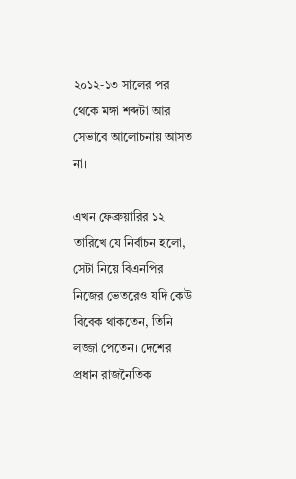২০১২-১৩ সালের পর থেকে মঙ্গা শব্দটা আর সেভাবে আলোচনায় আসত না।

এখন ফেব্রুয়ারির ১২ তারিখে যে নির্বাচন হলো, সেটা নিয়ে বিএনপির নিজের ভেতরেও যদি কেউ বিবেক থাকতেন, তিনি লজ্জা পেতেন। দেশের প্রধান রাজনৈতিক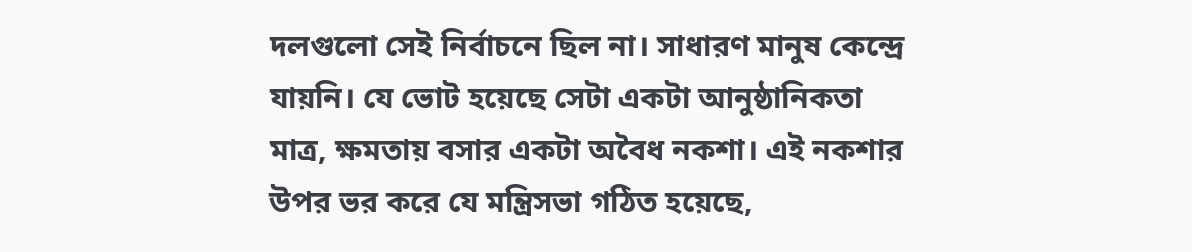দলগুলো সেই নির্বাচনে ছিল না। সাধারণ মানুষ কেন্দ্রে যায়নি। যে ভোট হয়েছে সেটা একটা আনুষ্ঠানিকতা মাত্র, ক্ষমতায় বসার একটা অবৈধ নকশা। এই নকশার উপর ভর করে যে মন্ত্রিসভা গঠিত হয়েছে,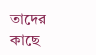তাদের কাছে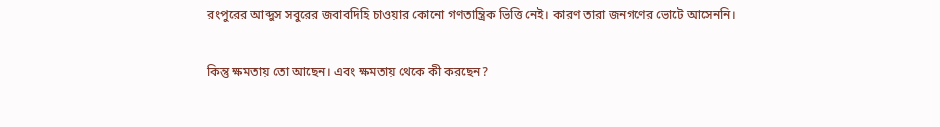রংপুরের আব্দুস সবুরের জবাবদিহি চাওয়ার কোনো গণতান্ত্রিক ভিত্তি নেই। কারণ তারা জনগণের ভোটে আসেননি।

কিন্তু ক্ষমতায় তো আছেন। এবং ক্ষমতায় থেকে কী করছেন?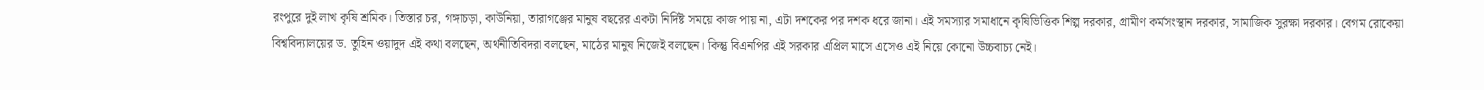রংপুরে দুই লাখ কৃষি শ্রমিক। তিস্তার চর, গঙ্গাচড়া, কাউনিয়া, তারাগঞ্জের মানুষ বছরের একটা নির্দিষ্ট সময়ে কাজ পায় না, এটা দশকের পর দশক ধরে জানা। এই সমস্যার সমাধানে কৃষিভিত্তিক শিল্প দরকার, গ্রামীণ কর্মসংস্থান দরকার, সামাজিক সুরক্ষা দরকার। বেগম রোকেয়া বিশ্ববিদ্যালয়ের ড. তুহিন ওয়াদুদ এই কথা বলছেন, অর্থনীতিবিদরা বলছেন, মাঠের মানুষ নিজেই বলছেন। কিন্তু বিএনপির এই সরকার এপ্রিল মাসে এসেও এই নিয়ে কোনো উচ্চবাচ্য নেই।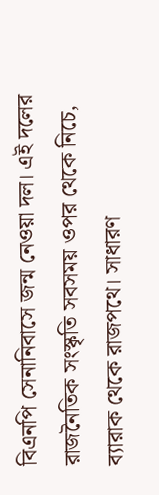বিএনপি সেনানিবাসে জন্ম নেওয়া দল। এই দলের রাজনৈতিক সংস্কৃতি সবসময় ওপর থেকে নিচে, ব্যারাক থেকে রাজপথে। সাধারণ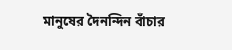মানুষের দৈনন্দিন বাঁচার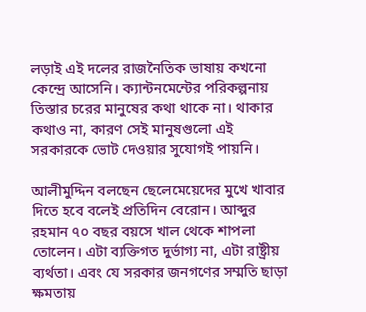লড়াই এই দলের রাজনৈতিক ভাষায় কখনো কেন্দ্রে আসেনি। ক্যান্টনমেন্টের পরিকল্পনায় তিস্তার চরের মানুষের কথা থাকে না। থাকার কথাও না, কারণ সেই মানুষগুলো এই সরকারকে ভোট দেওয়ার সুযোগই পায়নি।

আলীমুদ্দিন বলছেন ছেলেমেয়েদের মুখে খাবার দিতে হবে বলেই প্রতিদিন বেরোন। আব্দুর রহমান ৭০ বছর বয়সে খাল থেকে শাপলা তোলেন। এটা ব্যক্তিগত দুর্ভাগ্য না, এটা রাষ্ট্রীয় ব্যর্থতা। এবং যে সরকার জনগণের সম্মতি ছাড়া ক্ষমতায়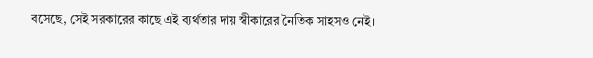বসেছে, সেই সরকারের কাছে এই ব্যর্থতার দায় স্বীকারের নৈতিক সাহসও নেই।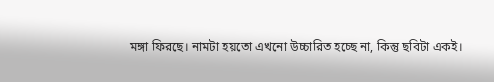মঙ্গা ফিরছে। নামটা হয়তো এখনো উচ্চারিত হচ্ছে না, কিন্তু ছবিটা একই।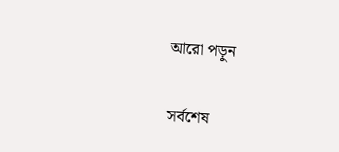আরো পড়ুন

সর্বশেষ